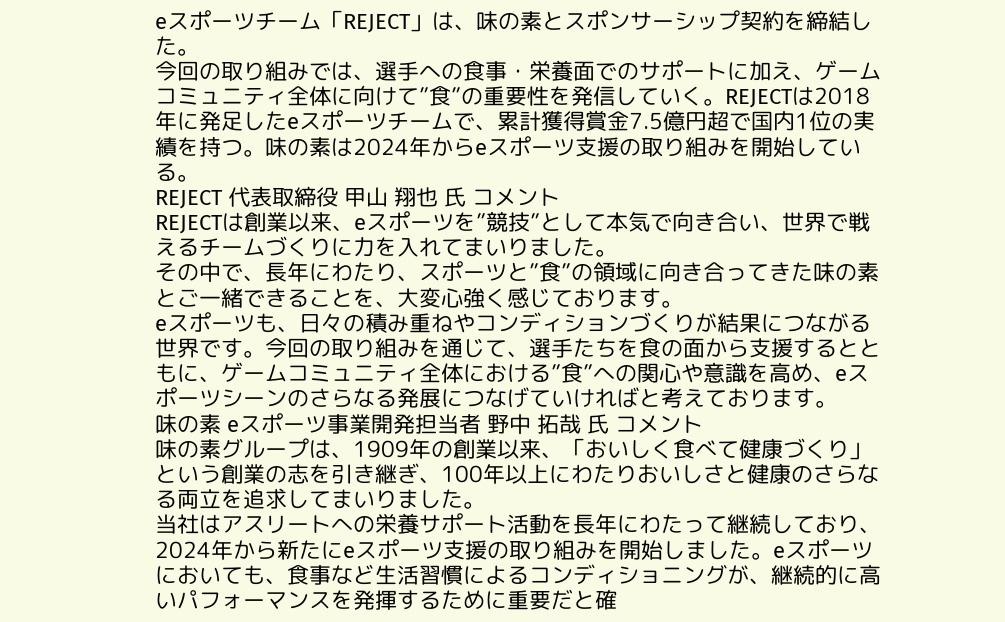eスポーツチーム「REJECT」は、味の素とスポンサーシップ契約を締結した。
今回の取り組みでは、選手への食事・栄養面でのサポートに加え、ゲームコミュニティ全体に向けて”食”の重要性を発信していく。REJECTは2018年に発足したeスポーツチームで、累計獲得賞金7.5億円超で国内1位の実績を持つ。味の素は2024年からeスポーツ支援の取り組みを開始している。
REJECT 代表取締役 甲山 翔也 氏 コメント
REJECTは創業以来、eスポーツを”競技”として本気で向き合い、世界で戦えるチームづくりに力を入れてまいりました。
その中で、長年にわたり、スポーツと”食”の領域に向き合ってきた味の素とご一緒できることを、大変心強く感じております。
eスポーツも、日々の積み重ねやコンディションづくりが結果につながる世界です。今回の取り組みを通じて、選手たちを食の面から支援するとともに、ゲームコミュニティ全体における”食”への関心や意識を高め、eスポーツシーンのさらなる発展につなげていければと考えております。
味の素 eスポーツ事業開発担当者 野中 拓哉 氏 コメント
味の素グループは、1909年の創業以来、「おいしく食べて健康づくり」という創業の志を引き継ぎ、100年以上にわたりおいしさと健康のさらなる両立を追求してまいりました。
当社はアスリートへの栄養サポート活動を長年にわたって継続しており、2024年から新たにeスポーツ支援の取り組みを開始しました。eスポーツにおいても、食事など生活習慣によるコンディショニングが、継続的に高いパフォーマンスを発揮するために重要だと確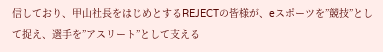信しており、甲山社長をはじめとするREJECTの皆様が、eスポーツを”競技”として捉え、選手を”アスリート”として支える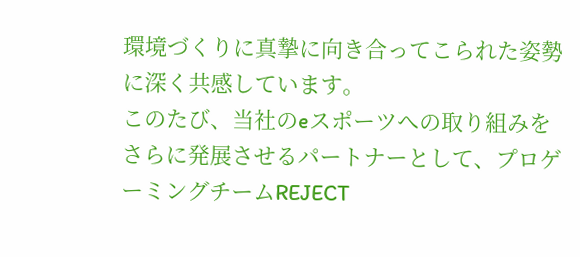環境づくりに真摯に向き合ってこられた姿勢に深く共感しています。
このたび、当社のeスポーツへの取り組みをさらに発展させるパートナーとして、プロゲーミングチームREJECT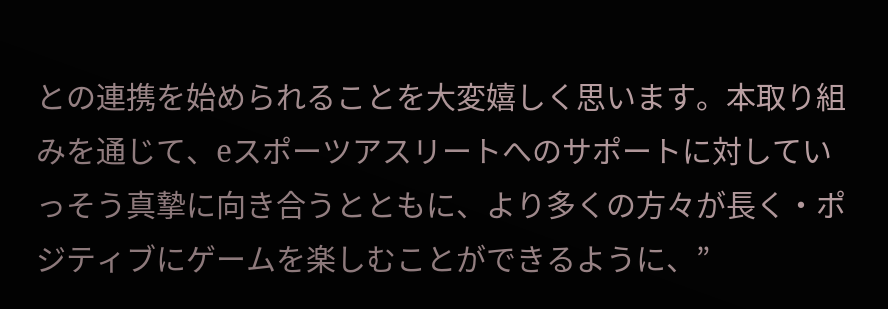との連携を始められることを大変嬉しく思います。本取り組みを通じて、eスポーツアスリートへのサポートに対していっそう真摯に向き合うとともに、より多くの方々が長く・ポジティブにゲームを楽しむことができるように、”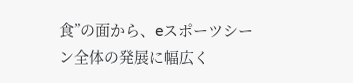食”の面から、eスポーツシーン全体の発展に幅広く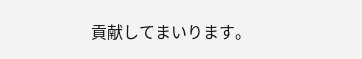貢献してまいります。